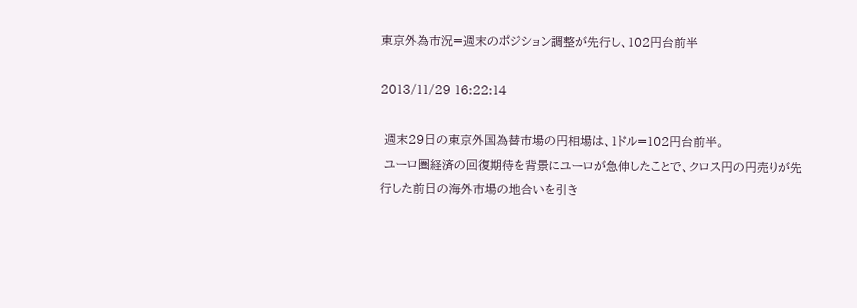東京外為市況=週末のポジション調整が先行し、102円台前半

2013/11/29 16:22:14

 週末29日の東京外国為替市場の円相場は、1ドル=102円台前半。
 ユーロ圏経済の回復期待を背景にユーロが急伸したことで、クロス円の円売りが先行した前日の海外市場の地合いを引き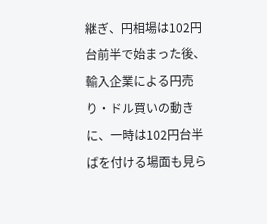継ぎ、円相場は102円台前半で始まった後、輸入企業による円売り・ドル買いの動きに、一時は102円台半ばを付ける場面も見ら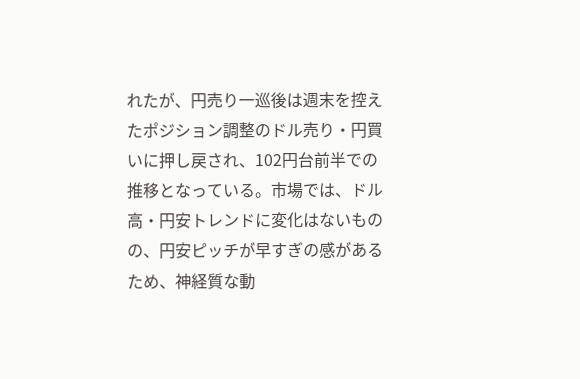れたが、円売り一巡後は週末を控えたポジション調整のドル売り・円買いに押し戻され、102円台前半での推移となっている。市場では、ドル高・円安トレンドに変化はないものの、円安ピッチが早すぎの感があるため、神経質な動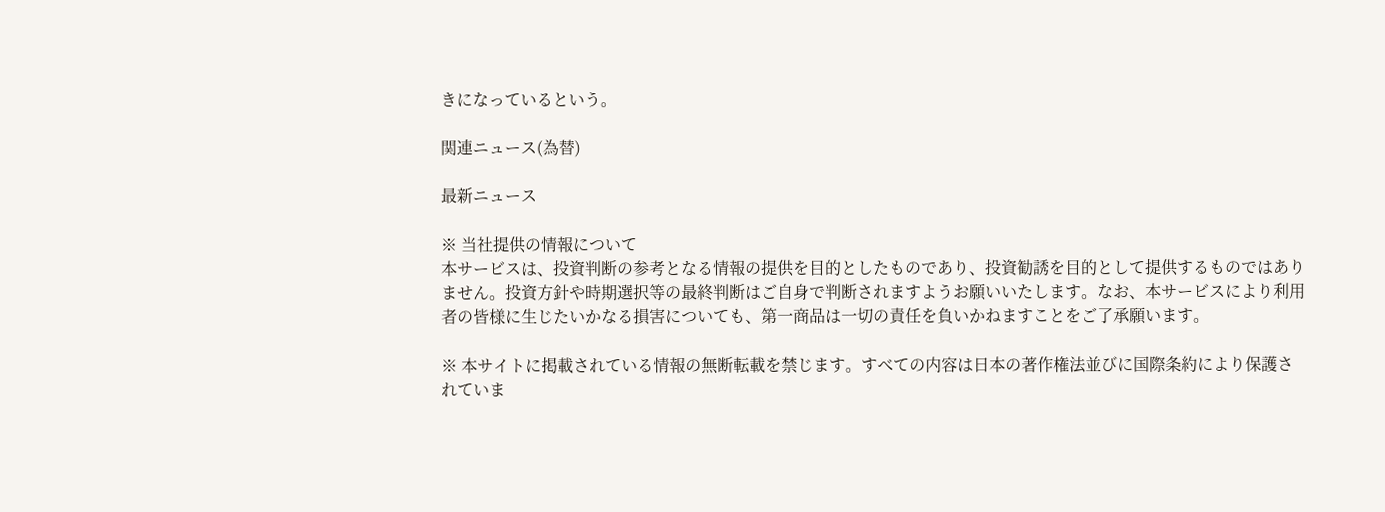きになっているという。

関連ニュース(為替)

最新ニュース

※ 当社提供の情報について
本サービスは、投資判断の参考となる情報の提供を目的としたものであり、投資勧誘を目的として提供するものではありません。投資方針や時期選択等の最終判断はご自身で判断されますようお願いいたします。なお、本サービスにより利用者の皆様に生じたいかなる損害についても、第一商品は一切の責任を負いかねますことをご了承願います。

※ 本サイトに掲載されている情報の無断転載を禁じます。すべての内容は日本の著作権法並びに国際条約により保護されていま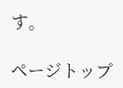す。

ページトップ